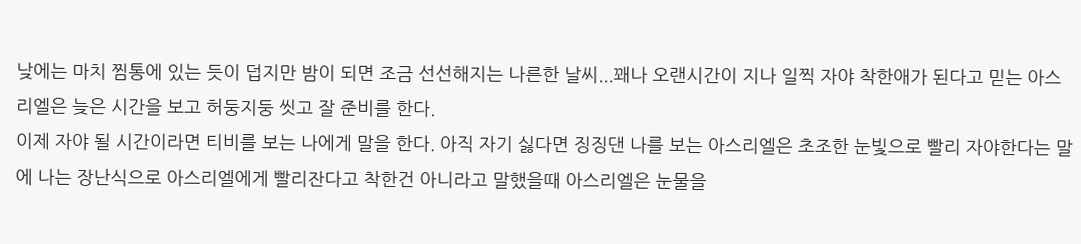낮에는 마치 찜통에 있는 듯이 덥지만 밤이 되면 조금 선선해지는 나른한 날씨...꽤나 오랜시간이 지나 일찍 자야 착한애가 된다고 믿는 아스리엘은 늦은 시간을 보고 허둥지둥 씻고 잘 준비를 한다.
이제 자야 될 시간이라면 티비를 보는 나에게 말을 한다. 아직 자기 싫다면 징징댄 나를 보는 아스리엘은 초조한 눈빛으로 빨리 자야한다는 말에 나는 장난식으로 아스리엘에게 빨리잔다고 착한건 아니라고 말했을때 아스리엘은 눈물을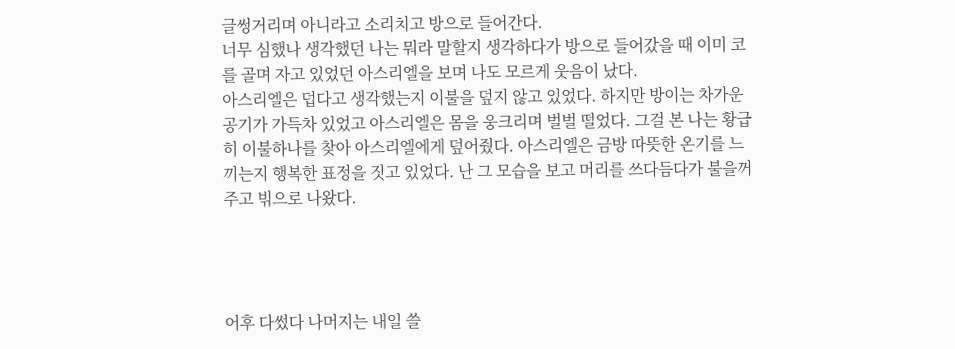글썽거리며 아니라고 소리치고 방으로 들어간다.
너무 심했나 생각했던 나는 뭐라 말할지 생각하다가 방으로 들어갔을 때 이미 코를 골며 자고 있었던 아스리엘을 보며 나도 모르게 웃음이 났다.
아스리엘은 덥다고 생각했는지 이불을 덮지 않고 있었다. 하지만 방이는 차가운 공기가 가득차 있었고 아스리엘은 몸을 웅크리며 벌벌 떨었다. 그걸 본 나는 황급히 이불하나를 찾아 아스리엘에게 덮어줬다. 아스리엘은 금방 따뜻한 온기를 느끼는지 행복한 표정을 짓고 있었다. 난 그 모습을 보고 머리를 쓰다듬다가 불을꺼주고 빆으로 나왔다.




어후 다썼다 나머지는 내일 쓸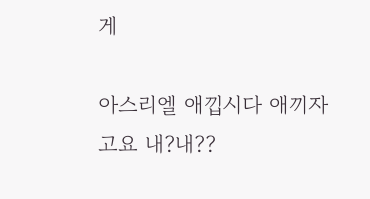게

아스리엘 애낍시다 애끼자고요 내?내??